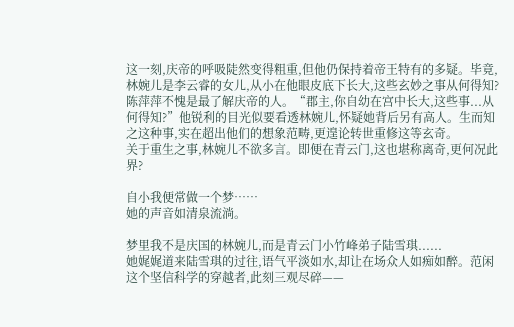这一刻,庆帝的呼吸陡然变得粗重,但他仍保持着帝王特有的多疑。毕竟,林婉儿是李云睿的女儿,从小在他眼皮底下长大,这些玄妙之事从何得知?
陈萍萍不愧是最了解庆帝的人。“郡主,你自幼在宫中长大,这些事...从何得知?”他锐利的目光似要看透林婉儿,怀疑她背后另有高人。生而知之这种事,实在超出他们的想象范畴,更遑论转世重修这等玄奇。
关于重生之事,林婉儿不欲多言。即便在青云门,这也堪称离奇,更何况此界?

自小我便常做一个梦……
她的声音如清泉流淌。

梦里我不是庆国的林婉儿,而是青云门小竹峰弟子陆雪琪......
她娓娓道来陆雪琪的过往,语气平淡如水,却让在场众人如痴如醉。范闲这个坚信科学的穿越者,此刻三观尽碎——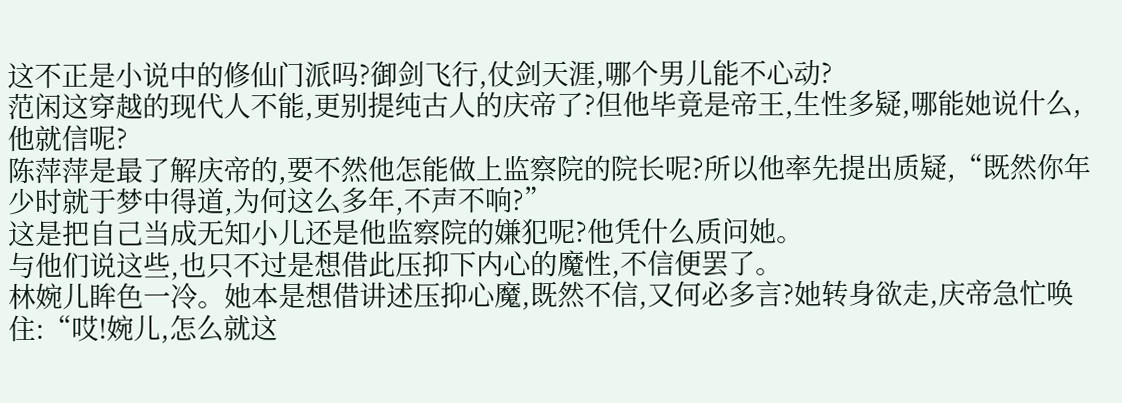这不正是小说中的修仙门派吗?御剑飞行,仗剑天涯,哪个男儿能不心动?
范闲这穿越的现代人不能,更别提纯古人的庆帝了?但他毕竟是帝王,生性多疑,哪能她说什么,他就信呢?
陈萍萍是最了解庆帝的,要不然他怎能做上监察院的院长呢?所以他率先提出质疑,“既然你年少时就于梦中得道,为何这么多年,不声不响?”
这是把自己当成无知小儿还是他监察院的嫌犯呢?他凭什么质问她。
与他们说这些,也只不过是想借此压抑下内心的魔性,不信便罢了。
林婉儿眸色一冷。她本是想借讲述压抑心魔,既然不信,又何必多言?她转身欲走,庆帝急忙唤住:“哎!婉儿,怎么就这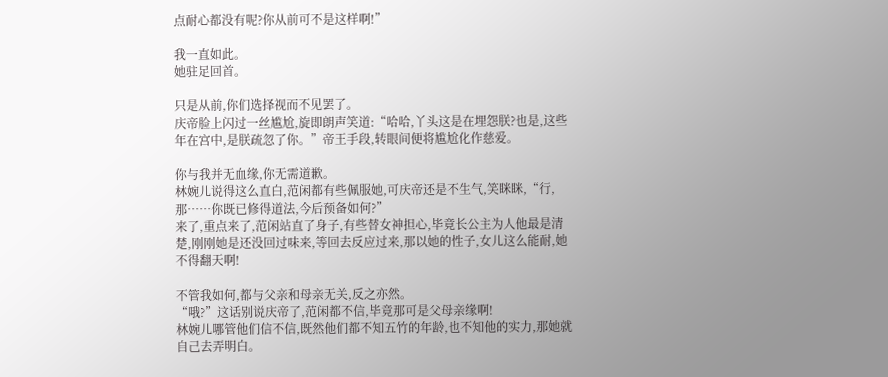点耐心都没有呢?你从前可不是这样啊!”

我一直如此。
她驻足回首。

只是从前,你们选择视而不见罢了。
庆帝脸上闪过一丝尴尬,旋即朗声笑道:“哈哈,丫头这是在埋怨朕?也是,这些年在宫中,是朕疏忽了你。”帝王手段,转眼间便将尴尬化作慈爱。

你与我并无血缘,你无需道歉。
林婉儿说得这么直白,范闲都有些佩服她,可庆帝还是不生气,笑眯眯,“行,那……你既已修得道法,今后预备如何?”
来了,重点来了,范闲站直了身子,有些替女神担心,毕竟长公主为人他最是清楚,刚刚她是还没回过味来,等回去反应过来,那以她的性子,女儿这么能耐,她不得翻天啊!

不管我如何,都与父亲和母亲无关,反之亦然。
“哦?”这话别说庆帝了,范闲都不信,毕竟那可是父母亲缘啊!
林婉儿哪管他们信不信,既然他们都不知五竹的年龄,也不知他的实力,那她就自己去弄明白。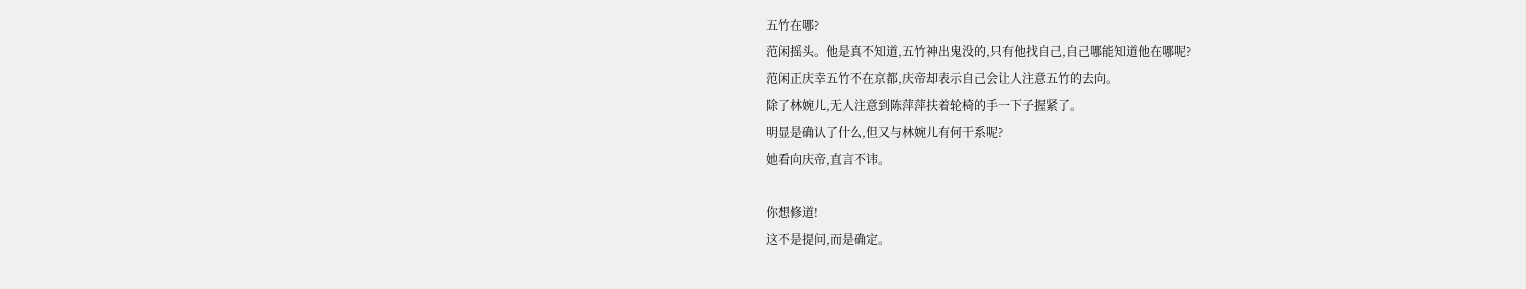五竹在哪?
范闲摇头。他是真不知道,五竹神出鬼没的,只有他找自己,自己哪能知道他在哪呢?
范闲正庆幸五竹不在京都,庆帝却表示自己会让人注意五竹的去向。
除了林婉儿,无人注意到陈萍萍扶着轮椅的手一下子握紧了。
明显是确认了什么,但又与林婉儿有何干系呢?
她看向庆帝,直言不讳。

你想修道!
这不是提问,而是确定。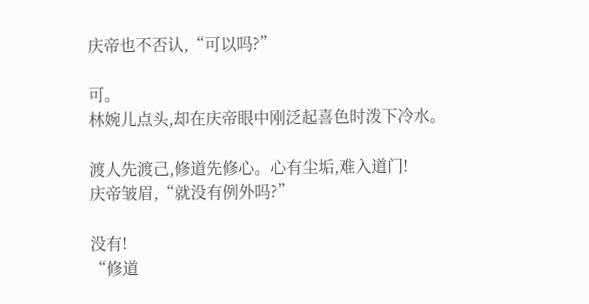庆帝也不否认,“可以吗?”

可。
林婉儿点头,却在庆帝眼中刚泛起喜色时泼下冷水。

渡人先渡己,修道先修心。心有尘垢,难入道门!
庆帝皱眉,“就没有例外吗?”

没有!
“修道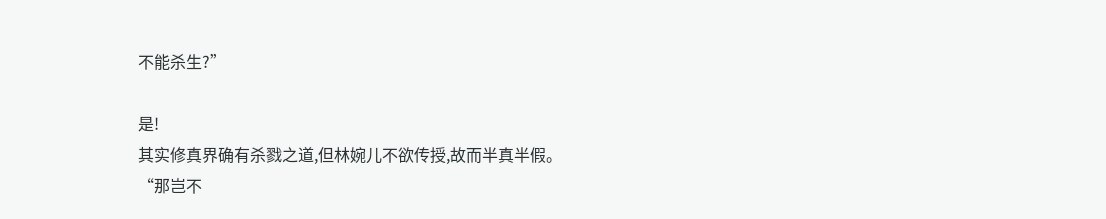不能杀生?”

是!
其实修真界确有杀戮之道,但林婉儿不欲传授,故而半真半假。
“那岂不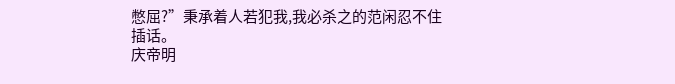憋屈?”秉承着人若犯我,我必杀之的范闲忍不住插话。
庆帝明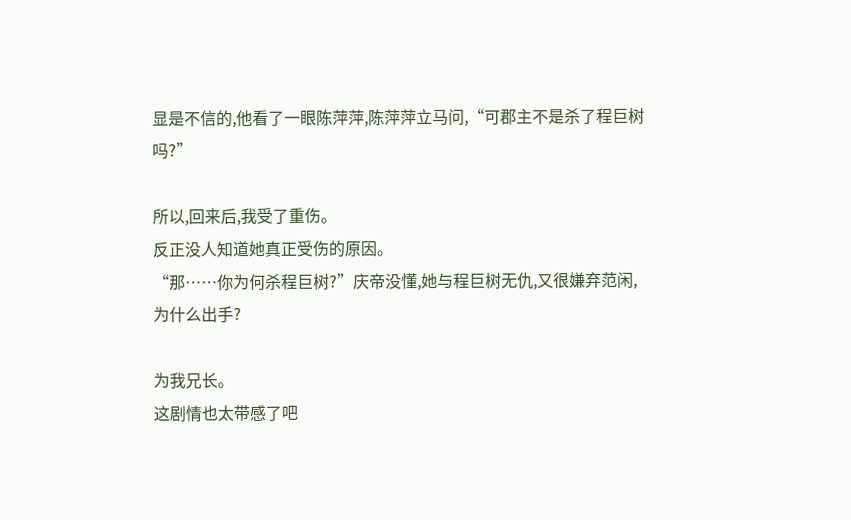显是不信的,他看了一眼陈萍萍,陈萍萍立马问,“可郡主不是杀了程巨树吗?”

所以,回来后,我受了重伤。
反正没人知道她真正受伤的原因。
“那……你为何杀程巨树?”庆帝没懂,她与程巨树无仇,又很嫌弃范闲,为什么出手?

为我兄长。
这剧情也太带感了吧